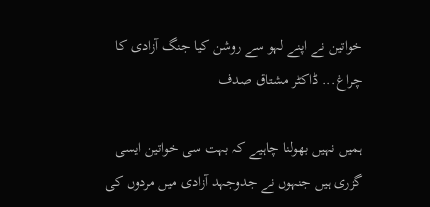خواتین نے اپنے لہو سے روشن کیا جنگ آزادی کا چراغ... ڈاکٹر مشتاق صدف

ہمیں نہیں بھولنا چاہیے کہ بہت سی خواتین ایسی گزری ہیں جنہوں نے جدوجہد آزادی میں مردوں کی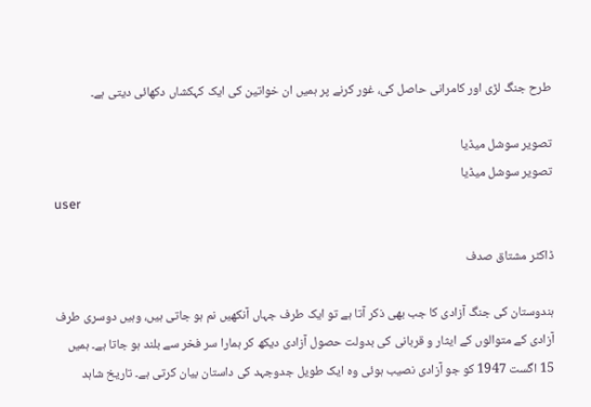طرح جنگ لڑی اور کامرانی حاصل کی، غور کرنے پر ہمیں ان خواتین کی ایک کہکشاں دکھائی دیتی ہے۔

تصویر سوشل میڈیا
تصویر سوشل میڈیا
user

ڈاکٹر مشتاق صدف

ہندوستان کی جنگ آزادی کا جب بھی ذکر آتا ہے تو ایک طرف جہاں آنکھیں نم ہو جاتی ہیں، وہیں دوسری طرف آزادی کے متوالوں کے ایثار و قربانی کی بدولت حصول آزادی دیکھ کر ہمارا سر فخر سے بلند ہو جاتا ہے۔ ہمیں 15 اگست 1947 کو جو آزادی نصیب ہوئی وہ ایک طویل جدوجہد کی داستان بیان کرتی ہے۔ تاریخ شاہد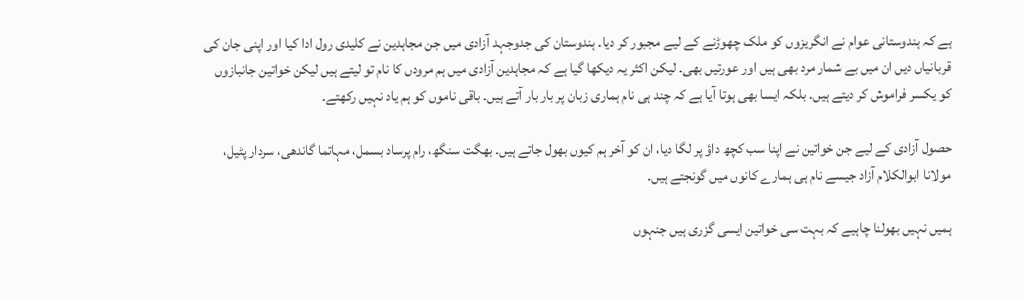ہے کہ ہندوستانی عوام نے انگریزوں کو ملک چھوڑنے کے لیے مجبور کر دیا۔ ہندوستان کی جدوجہد آزادی میں جن مجاہدین نے کلیدی رول ادا کیا اور اپنی جان کی قربانیاں دیں ان میں بے شمار مرد بھی ہیں اور عورتیں بھی۔ لیکن اکثر یہ دیکھا گیا ہے کہ مجاہدین آزادی میں ہم مرودں کا نام تو لیتے ہیں لیکن خواتین جانبازوں کو یکسر فراموش کر دیتے ہیں۔ بلکہ ایسا بھی ہوتا آیا ہے کہ چند ہی نام ہماری زبان پر بار بار آتے ہیں۔ باقی ناموں کو ہم یاد نہیں رکھتے۔

حصول آزادی کے لیے جن خواتین نے اپنا سب کچھ داؤ پر لگا دیا، ان کو آخر ہم کیوں بھول جاتے ہیں۔ بھگت سنگھ، رام پرساد بسمل، مہاتما گاندھی، سردار پٹیل، مولانا ابوالکلام آزاد جیسے نام ہی ہمارے کانوں میں گونجتے ہیں۔

ہمیں نہیں بھولنا چاہیے کہ بہت سی خواتین ایسی گزری ہیں جنہوں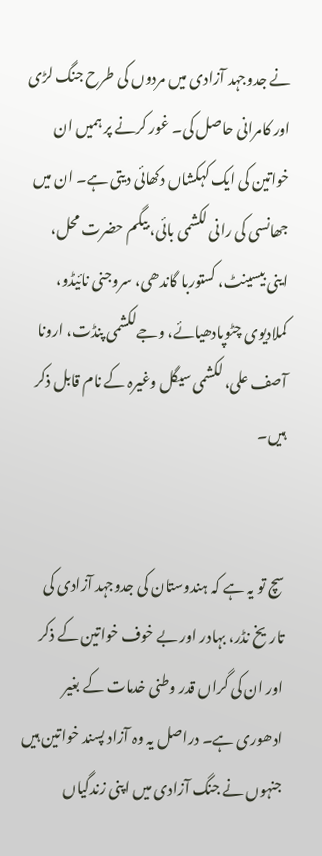نے جدوجہد آزادی میں مردوں کی طرح جنگ لڑی اور کامرانی حاصل کی۔ غور کرنے پر ہمیں ان خواتین کی ایک کہکشاں دکھائی دیتی ہے۔ ان میں جھانسی کی رانی لکشمی بائی، بیگم حضرت محل، اینی بیسینٹ، کستوربا گاندھی، سروجنی نائیڈو، کملادیوی چٹوپادھیائے، وجےلکشمی پنڈت، ارونا آصف علی، لکشمی سیگل وغیرہ کے نام قابل ذکر ہیں۔


سچ تو یہ ہے کہ ہندوستان کی جدوجہد آزادی کی تاریخ نڈر، بہادر اور بے خوف خواتین کے ذکر اور ان کی گراں قدر وطنی خدمات کے بغیر ادھوری ہے۔ دراصل یہ وہ آزاد پسند خواتین ہیں جنہوں نے جنگ آزادی میں اپنی زندگیاں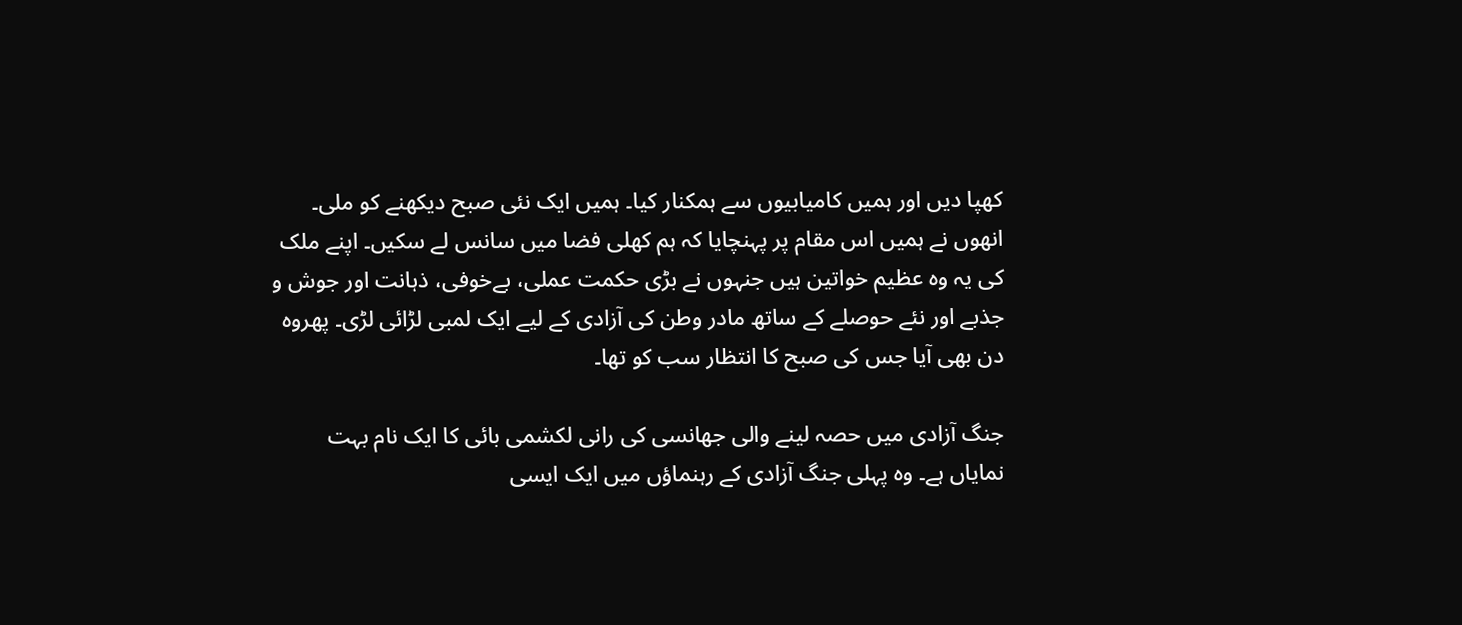کھپا دیں اور ہمیں کامیابیوں سے ہمکنار کیا۔ ہمیں ایک نئی صبح دیکھنے کو ملی۔ انھوں نے ہمیں اس مقام پر پہنچایا کہ ہم کھلی فضا میں سانس لے سکیں۔ اپنے ملک کی یہ وہ عظیم خواتین ہیں جنہوں نے بڑی حکمت عملی، بےخوفی، ذہانت اور جوش و جذبے اور نئے حوصلے کے ساتھ مادر وطن کی آزادی کے لیے ایک لمبی لڑائی لڑی۔ پھروہ دن بھی آیا جس کی صبح کا انتظار سب کو تھا۔

جنگ آزادی میں حصہ لینے والی جھانسی کی رانی لکشمی بائی کا ایک نام بہت نمایاں ہے۔ وہ پہلی جنگ آزادی کے رہنماؤں میں ایک ایسی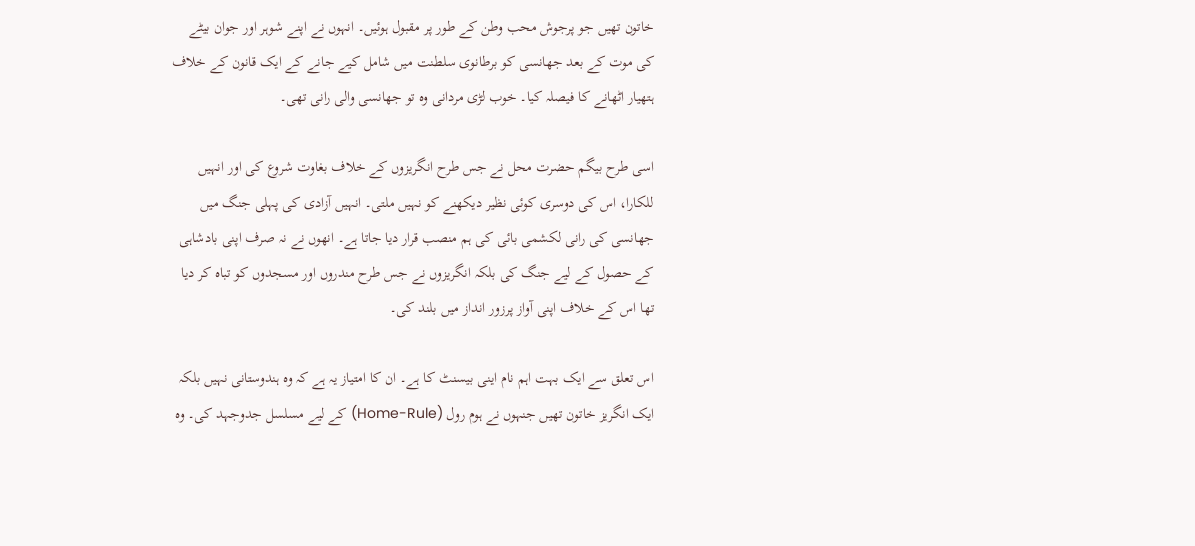خاتون تھیں جو پرجوش محب وطن کے طور پر مقبول ہوئیں۔ انہوں نے اپنے شوہر اور جوان بیٹے کی موت کے بعد جھانسی کو برطانوی سلطنت میں شامل کیے جانے کے ایک قانون کے خلاف ہتھیار اٹھانے کا فیصلہ کیا۔ خوب لڑی مردانی وہ تو جھانسی والی رانی تھی۔

اسی طرح بیگم حضرت محل نے جس طرح انگریزوں کے خلاف بغاوت شروع کی اور انہیں للکارا، اس کی دوسری کوئی نظیر دیکھنے کو نہیں ملتی۔ انہیں آزادی کی پہلی جنگ میں جھانسی کی رانی لکشمی بائی کی ہم منصب قرار دیا جاتا ہے۔ انھوں نے نہ صرف اپنی بادشاہی کے حصول کے لیے جنگ کی بلکہ انگریزوں نے جس طرح مندروں اور مسجدوں کو تباہ کر دیا تھا اس کے خلاف اپنی آواز پرزور انداز میں بلند کی۔

اس تعلق سے ایک بہت اہم نام اینی بیسنٹ کا ہے۔ ان کا امتیاز یہ ہے کہ وہ ہندوستانی نہیں بلکہ ایک انگریز خاتون تھیں جنہوں نے ہوم رول (Home-Rule) کے لیے مسلسل جدوجہد کی۔ وہ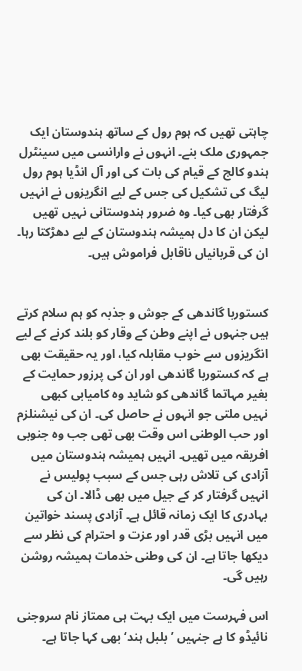چاہتی تھیں کہ ہوم رول کے ساتھ ہندوستان ایک جمہوری ملک بنے۔ انہوں نے وارانسی میں سینٹرل ہندو کالج کے قیام کی بات کی اور آل انڈیا ہوم رول لیگ کی تشکیل کی جس کے لیے انگریزوں نے انہیں گرفتار بھی کیا۔ وہ ضرور ہندوستانی نہیں تھیں لیکن ان کا دل ہمیشہ ہندوستان کے لیے دھڑکتا رہا۔ ان کی قربانیاں ناقابل فراموش ہیں۔


کستوربا گاندھی کے جوش و جذبہ کو ہم سلام کرتے ہیں جنہوں نے اپنے وطن کے وقار کو بلند کرنے کے لیے انگریزوں سے خوب مقابلہ کیا، اور یہ حقیقت بھی ہے کہ کستوربا گاندھی اور ان کی پرزور حمایت کے بغیر مہاتما گاندھی کو شاید وہ کامیابی کبھی نہیں ملتی جو انہوں نے حاصل کی۔ ان کی نیشنلزم اور حب الوطنی اس وقت بھی تھی جب وہ جنوبی افریقہ میں تھیں۔ انہیں ہمیشہ ہندوستان میں آزادی کی تلاش رہی جس کے سبب پولیس نے انہیں گرفتار کر کے جیل میں بھی ڈالا۔ ان کی بہادری کا ایک زمانہ قائل ہے۔ آزادی پسند خواتین میں انہیں بڑی قدر اور عزت و احترام کی نظر سے دیکھا جاتا ہے۔ ان کی وطنی خدمات ہمیشہ روشن رہیں گی۔

اس فہرست میں ایک بہت ہی ممتاز نام سروجنی نائیڈو کا ہے جنہیں ’بلبل ہند‘ بھی کہا جاتا ہے۔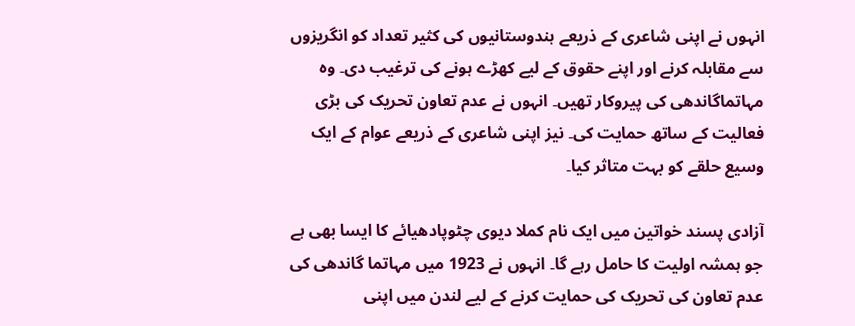انہوں نے اپنی شاعری کے ذریعے ہندوستانیوں کی کثیر تعداد کو انگریزوں سے مقابلہ کرنے اور اپنے حقوق کے لیے کھڑے ہونے کی ترغیب دی۔ وہ مہاتماگاندھی کی پیروکار تھیں۔ انہوں نے عدم تعاون تحریک کی بڑی فعالیت کے ساتھ حمایت کی۔ نیز اپنی شاعری کے ذریعے عوام کے ایک وسیع حلقے کو بہت متاثر کیا۔

آزادی پسند خواتین میں ایک نام کملا دیوی چٹوپادھیائے کا ایسا بھی ہے جو ہمشہ اولیت کا حامل رہے گا۔ انہوں نے 1923 میں مہاتما گاندھی کی عدم تعاون کی تحریک کی حمایت کرنے کے لیے لندن میں اپنی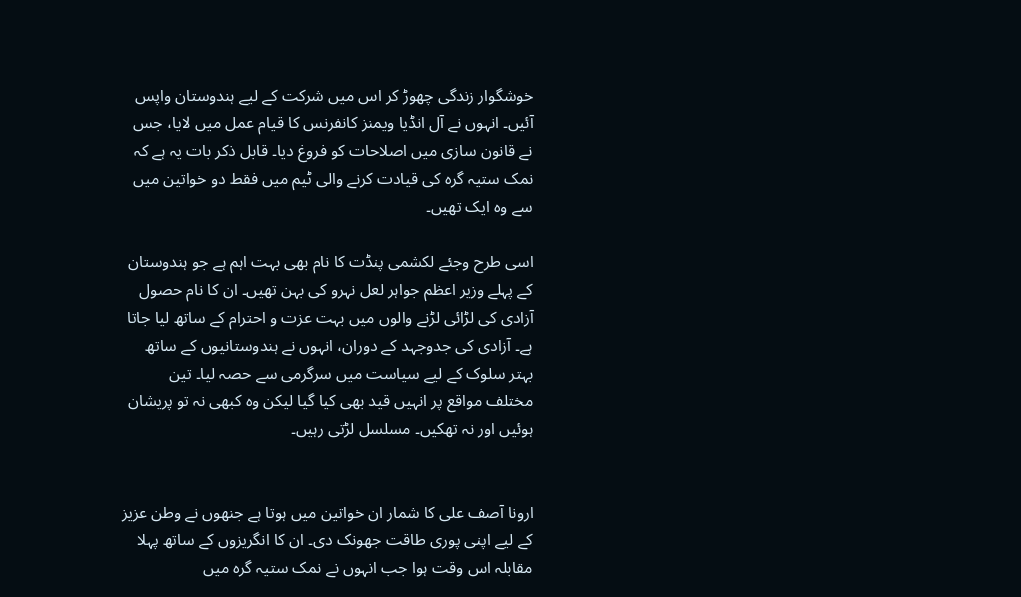خوشگوار زندگی چھوڑ کر اس میں شرکت کے لیے ہندوستان واپس آئیں۔ انہوں نے آل انڈیا ویمنز کانفرنس کا قیام عمل میں لایا، جس نے قانون سازی میں اصلاحات کو فروغ دیا۔ قابل ذکر بات یہ ہے کہ نمک ستیہ گرہ کی قیادت کرنے والی ٹیم میں فقط دو خواتین میں سے وہ ایک تھیں۔

اسی طرح وجئے لکشمی پنڈت کا نام بھی بہت اہم ہے جو ہندوستان کے پہلے وزیر اعظم جواہر لعل نہرو کی بہن تھیں۔ ان کا نام حصول آزادی کی لڑائی لڑنے والوں میں بہت عزت و احترام کے ساتھ لیا جاتا ہے۔ آزادی کی جدوجہد کے دوران، انہوں نے ہندوستانیوں کے ساتھ بہتر سلوک کے لیے سیاست میں سرگرمی سے حصہ لیا۔ تین مختلف مواقع پر انہیں قید بھی کیا گیا لیکن وہ کبھی نہ تو پریشان ہوئیں اور نہ تھکیں۔ مسلسل لڑتی رہیں۔


ارونا آصف علی کا شمار ان خواتین میں ہوتا ہے جنھوں نے وطن عزیز کے لیے اپنی پوری طاقت جھونک دی۔ ان کا انگریزوں کے ساتھ پہلا مقابلہ اس وقت ہوا جب انہوں نے نمک ستیہ گرہ میں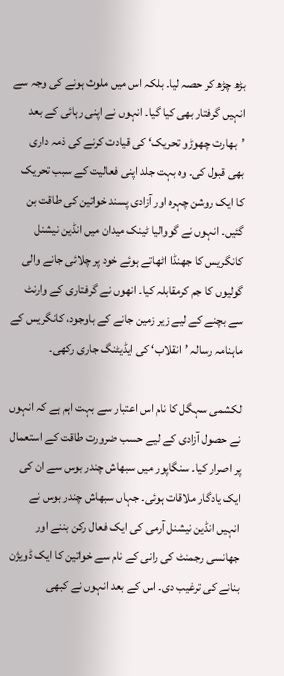بڑھ چڑھ کر حصہ لیا۔ بلکہ اس میں ملوث ہونے کی وجہ سے انہیں گرفتار بھی کیا گیا۔ انہوں نے اپنی رہائی کے بعد ’بھارت چھوڑو تحریک‘ کی قیادت کرنے کی ذمہ داری بھی قبول کی۔ وہ بہت جلد اپنی فعالیت کے سبب تحریک کا ایک روشن چہرہ اور آزادی پسند خواتین کی طاقت بن گئیں۔ انہوں نے گووالیا ٹینک میدان میں انڈین نیشنل کانگریس کا جھنڈا اٹھاتے ہوئے خود پر چلائی جانے والی گولیوں کا جم کرمقابلہ کیا۔ انھوں نے گرفتاری کے وارنٹ سے بچنے کے لیے زیر زمین جانے کے باوجود، کانگریس کے ماہنامہ رسالہ ’انقلاب‘ کی ایڈیٹنگ جاری رکھی۔

لکشمی سہگل کا نام اس اعتبار سے بہت اہم ہے کہ انہوں نے حصول آزادی کے لیے حسب ضرورت طاقت کے استعمال پر اصرار کیا۔ سنگاپور میں سبھاش چندر بوس سے ان کی ایک یادگار ملاقات ہوئی۔ جہاں سبھاش چندر بوس نے انہیں انڈین نیشنل آرمی کی ایک فعال رکن بننے اور جھانسی رجمنٹ کی رانی کے نام سے خواتین کا ایک ڈویژن بنانے کی ترغیب دی۔ اس کے بعد انہوں نے کبھی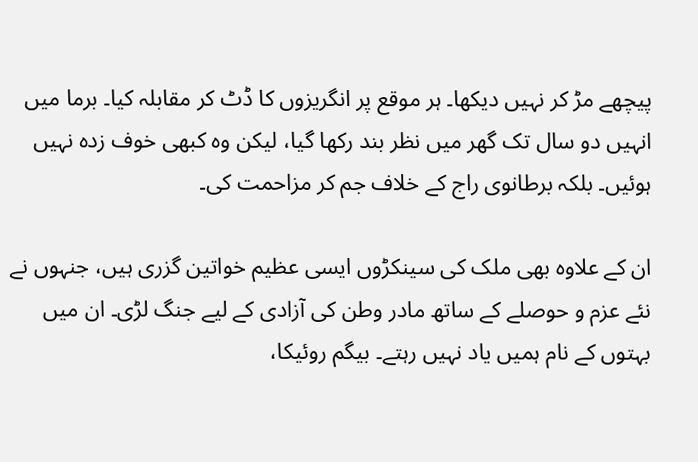پیچھے مڑ کر نہیں دیکھا۔ ہر موقع پر انگریزوں کا ڈٹ کر مقابلہ کیا۔ برما میں انہیں دو سال تک گھر میں نظر بند رکھا گیا، لیکن وہ کبھی خوف زدہ نہیں ہوئیں۔ بلکہ برطانوی راج کے خلاف جم کر مزاحمت کی۔

ان کے علاوہ بھی ملک کی سینکڑوں ایسی عظیم خواتین گزری ہیں، جنہوں نے نئے عزم و حوصلے کے ساتھ مادر وطن کی آزادی کے لیے جنگ لڑی۔ ان میں بہتوں کے نام ہمیں یاد نہیں رہتے۔ بیگم روئیکا،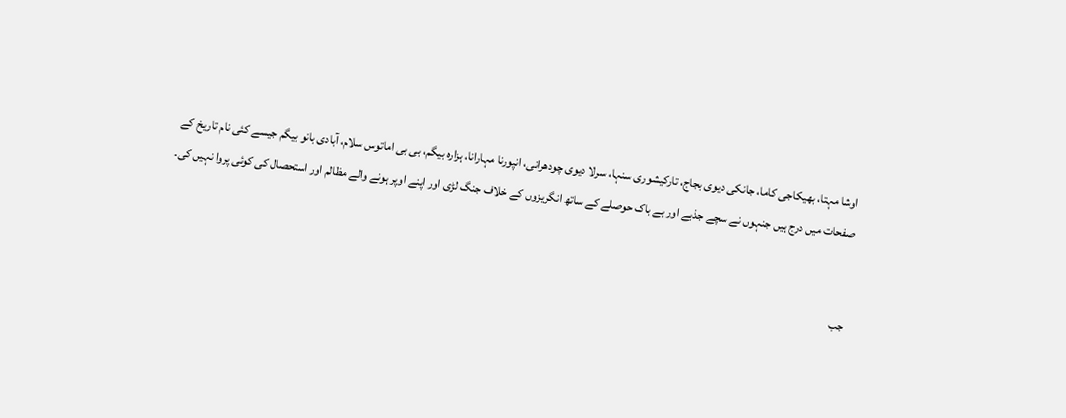اوشا مہتا، بھیکاجی کاما، جانکی دیوی بجاج، تارکیشوری سنہا، سرلا دیوی چودھرانی، انپورنا مہارانا، ہزارہ بیگم، بی بی اماتوس سلام، آبادی بانو بیگم جیسے کئی نام تاریخ کے صفحات میں درج ہیں جنہوں نے سچے جذبے اور بے باک حوصلے کے ساتھ انگریزوں کے خلاف جنگ لڑی اور اپنے اوپر ہونے والے مظالم اور استحصال کی کوئی پروا نہیں کی۔


جب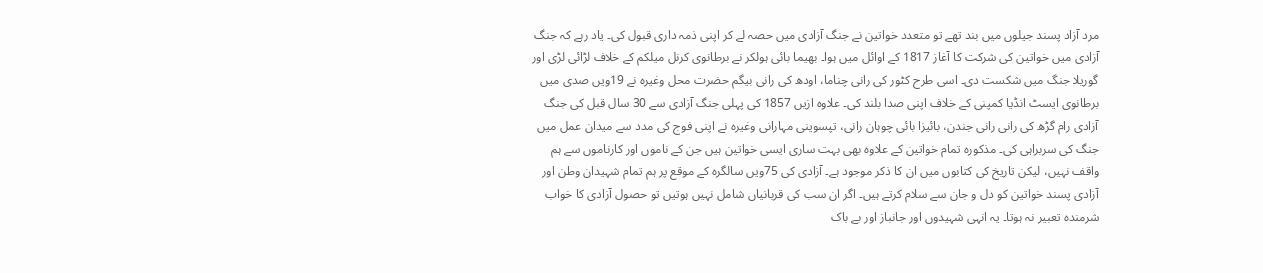مرد آزاد پسند جیلوں میں بند تھے تو متعدد خواتین نے جنگ آزادی میں حصہ لے کر اپنی ذمہ داری قبول کی۔ یاد رہے کہ جنگ آزادی میں خواتین کی شرکت کا آغاز 1817 کے اوائل میں ہوا۔ بھیما بائی ہولکر نے برطانوی کرنل میلکم کے خلاف لڑائی لڑی اور گوریلا جنگ میں شکست دی۔ اسی طرح کٹور کی رانی چناما، اودھ کی رانی بیگم حضرت محل وغیرہ نے 19ویں صدی میں برطانوی ایسٹ انڈیا کمپنی کے خلاف اپنی صدا بلند کی۔ علاوہ ازیں 1857 کی پہلی جنگ آزادی سے 30 سال قبل کی جنگ آزادی رام گڑھ کی رانی رانی جندن، بائیزا بائی چوہان رانی، تپسوینی مہارانی وغیرہ نے اپنی فوج کی مدد سے میدان عمل میں جنگ کی سربراہی کی۔ مذکورہ تمام خواتین کے علاوہ بھی بہت ساری ایسی خواتین ہیں جن کے ناموں اور کارناموں سے ہم واقف نہیں، لیکن تاریخ کی کتابوں میں ان کا ذکر موجود ہے۔ آزادی کی 75ویں سالگرہ کے موقع پر ہم تمام شہیدان وطن اور آزادی پسند خواتین کو دل و جان سے سلام کرتے ہیں۔ اگر ان سب کی قربانیاں شامل نہیں ہوتیں تو حصول آزادی کا خواب شرمندہ تعبیر نہ ہوتا۔ یہ انہی شہیدوں اور جانباز اور بے باک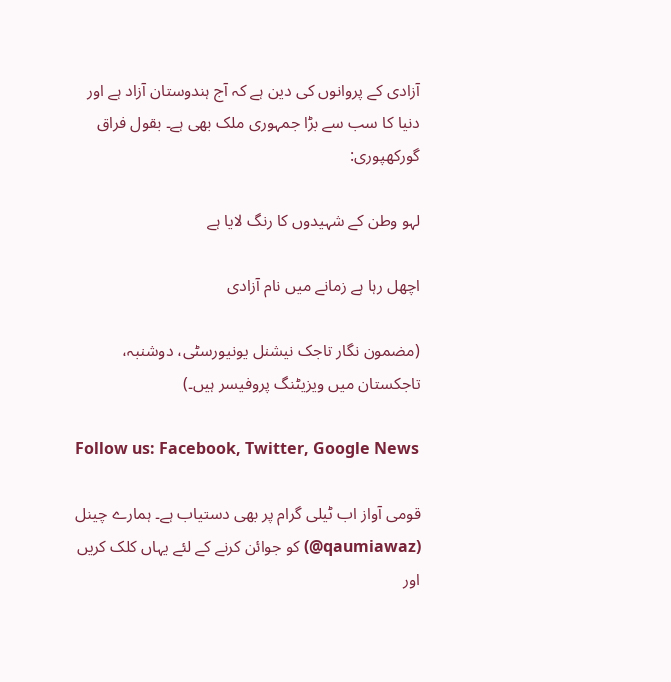آزادی کے پروانوں کی دین ہے کہ آج ہندوستان آزاد ہے اور دنیا کا سب سے بڑا جمہوری ملک بھی ہے۔ بقول فراق گورکھپوری:

لہو وطن کے شہیدوں کا رنگ لایا ہے

اچھل رہا ہے زمانے میں نام آزادی

(مضمون نگار تاجک نیشنل یونیورسٹی، دوشنبہ، تاجکستان میں ویزیٹنگ پروفیسر ہیں۔)

Follow us: Facebook, Twitter, Google News

قومی آواز اب ٹیلی گرام پر بھی دستیاب ہے۔ ہمارے چینل (qaumiawaz@) کو جوائن کرنے کے لئے یہاں کلک کریں اور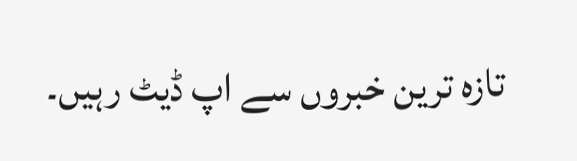تازہ ترین خبروں سے اپ ڈیٹ رہیں۔